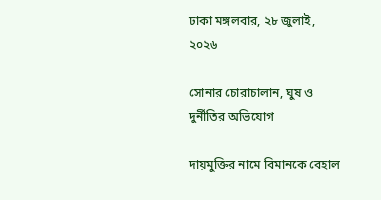ঢাকা মঙ্গলবার, ২৮ জুলাই, ২০২৬

সোনার চোরাচালান, ঘুষ ও দুর্নীতির অভিযোগ

দায়মুক্তির নামে বিমানকে বেহাল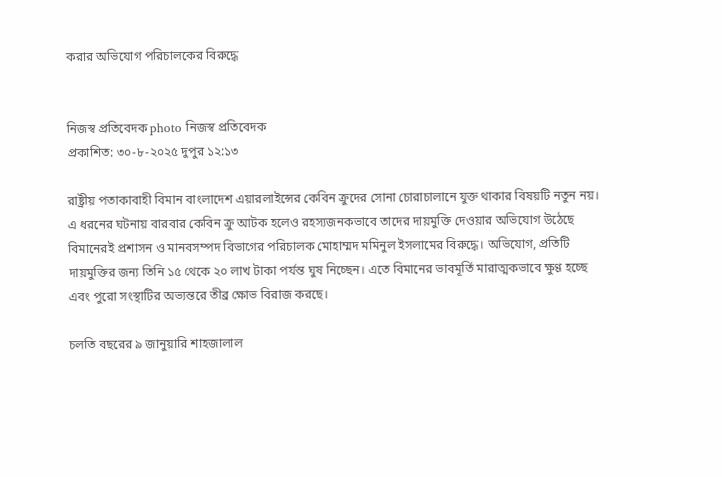করার অভিযোগ পরিচালকের বিরুদ্ধে


নিজস্ব প্রতিবেদক photo নিজস্ব প্রতিবেদক
প্রকাশিত: ৩০-৮-২০২৫ দুপুর ১২:১৩

রাষ্ট্রীয় পতাকাবাহী বিমান বাংলাদেশ এয়ারলাইন্সের কেবিন ক্রুদের সোনা চোরাচালানে যুক্ত থাকার বিষয়টি নতুন নয়। এ ধরনের ঘটনায় বারবার কেবিন ক্রু আটক হলেও রহস্যজনকভাবে তাদের দায়মুক্তি দেওয়ার অভিযোগ উঠেছে বিমানেরই প্রশাসন ও মানবসম্পদ বিভাগের পরিচালক মোহাম্মদ মমিনুল ইসলামের বিরুদ্ধে। অভিযোগ, প্রতিটি দায়মুক্তির জন্য তিনি ১৫ থেকে ২০ লাখ টাকা পর্যন্ত ঘুষ নিচ্ছেন। এতে বিমানের ভাবমূর্তি মারাত্মকভাবে ক্ষুণ্ণ হচ্ছে এবং পুরো সংস্থাটির অভ্যন্তরে তীব্র ক্ষোভ বিরাজ করছে।

চলতি বছরের ৯ জানুয়ারি শাহজালাল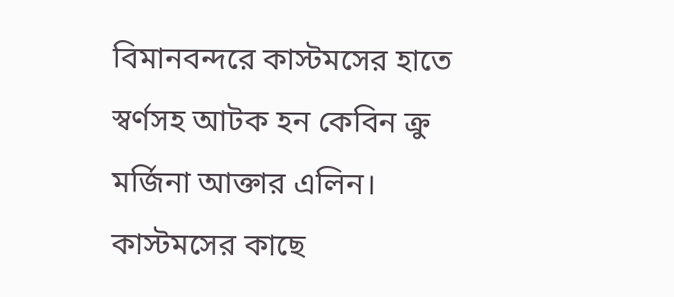বিমানবন্দরে কাস্টমসের হাতে স্বর্ণসহ আটক হন কেবিন ক্রু মর্জিনা আক্তার এলিন। কাস্টমসের কাছে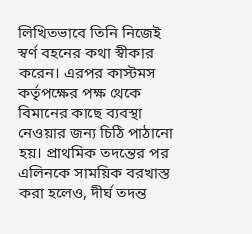লিখিতভাবে তিনি নিজেই স্বর্ণ বহনের কথা স্বীকার করেন। এরপর কাস্টমস কর্তৃপক্ষের পক্ষ থেকে বিমানের কাছে ব্যবস্থা নেওয়ার জন্য চিঠি পাঠানো হয়। প্রাথমিক তদন্তের পর এলিনকে সাময়িক বরখাস্ত করা হলেও, দীর্ঘ তদন্ত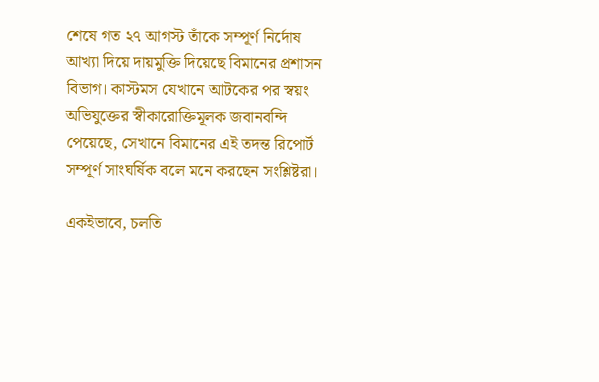শেষে গত ২৭ আগস্ট তাঁকে সম্পূর্ণ নির্দোষ আখ্যা দিয়ে দায়মুক্তি দিয়েছে বিমানের প্রশাসন বিভাগ। কাস্টমস যেখানে আটকের পর স্বয়ং অভিযুক্তের স্বীকারোক্তিমূলক জবানবন্দি পেয়েছে, সেখানে বিমানের এই তদন্ত রিপোর্ট সম্পূর্ণ সাংঘর্ষিক বলে মনে করছেন সংশ্লিষ্টরা।

একইভাবে, চলতি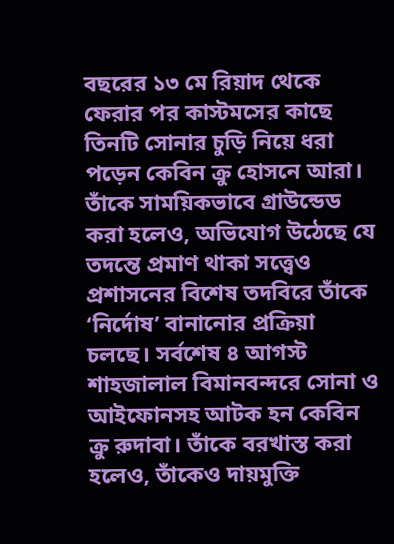বছরের ১৩ মে রিয়াদ থেকে ফেরার পর কাস্টমসের কাছে তিনটি সোনার চুড়ি নিয়ে ধরা পড়েন কেবিন ক্রু হোসনে আরা। তাঁকে সাময়িকভাবে গ্রাউন্ডেড করা হলেও, অভিযোগ উঠেছে যে তদন্তে প্রমাণ থাকা সত্ত্বেও প্রশাসনের বিশেষ তদবিরে তাঁকে ‘নির্দোষ’ বানানোর প্রক্রিয়া চলছে। সর্বশেষ ৪ আগস্ট শাহজালাল বিমানবন্দরে সোনা ও আইফোনসহ আটক হন কেবিন ক্রু রুদাবা। তাঁকে বরখাস্ত করা হলেও, তাঁকেও দায়মুক্তি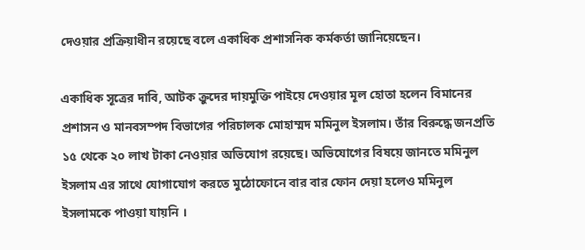দেওয়ার প্রক্রিয়াধীন রয়েছে বলে একাধিক প্রশাসনিক কর্মকর্তা জানিয়েছেন।

একাধিক সূত্রের দাবি, আটক ক্রুদের দায়মুক্তি পাইয়ে দেওয়ার মূল হোতা হলেন বিমানের প্রশাসন ও মানবসম্পদ বিভাগের পরিচালক মোহাম্মদ মমিনুল ইসলাম। তাঁর বিরুদ্ধে জনপ্রতি ১৫ থেকে ২০ লাখ টাকা নেওয়ার অভিযোগ রয়েছে। অভিযোগের বিষয়ে জানতে মমিনুল ইসলাম এর সাথে যোগাযোগ করতে মুঠোফোনে বার বার ফোন দেয়া হলেও মমিনুল ইসলামকে পাওয়া যায়নি ।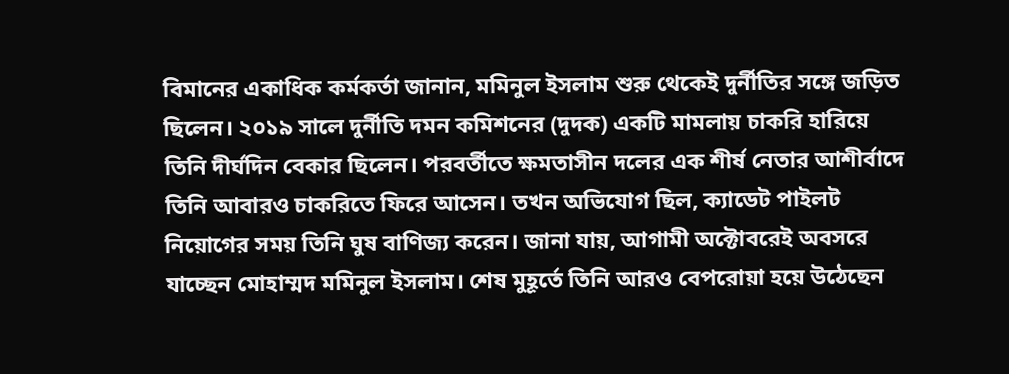বিমানের একাধিক কর্মকর্তা জানান, মমিনুল ইসলাম শুরু থেকেই দুর্নীতির সঙ্গে জড়িত ছিলেন। ২০১৯ সালে দুর্নীতি দমন কমিশনের (দুদক) একটি মামলায় চাকরি হারিয়ে তিনি দীর্ঘদিন বেকার ছিলেন। পরবর্তীতে ক্ষমতাসীন দলের এক শীর্ষ নেতার আশীর্বাদে তিনি আবারও চাকরিতে ফিরে আসেন। তখন অভিযোগ ছিল, ক্যাডেট পাইলট নিয়োগের সময় তিনি ঘুষ বাণিজ্য করেন। জানা যায়, আগামী অক্টোবরেই অবসরে যাচ্ছেন মোহাম্মদ মমিনুল ইসলাম। শেষ মুহূর্তে তিনি আরও বেপরোয়া হয়ে উঠেছেন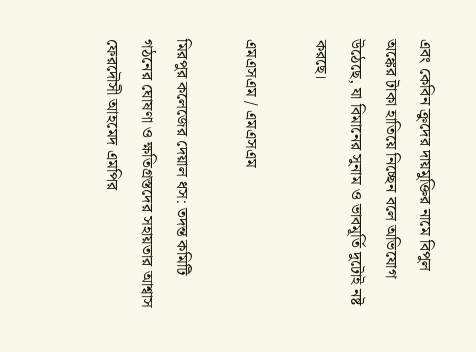এবং কেবিন ক্রুদের দায়মুক্তির নামে বিপুল অঙ্কের টাকা হাতিয়ে নিচ্ছেন বলে অভিযোগ উঠেছে, যা বিমানের সুনাম ও ভাবমূর্তি দুটোই নষ্ট করছে।

এমএসএম / এমএসএম

মিরপুর কলেজের দেয়াল ধস: তদন্ত কমিটি গঠনের ঘোষণা ও ক্ষতিগ্রস্তদের সহায়তার আশ্বাস ফেরদৌসী আহমেদ এমপির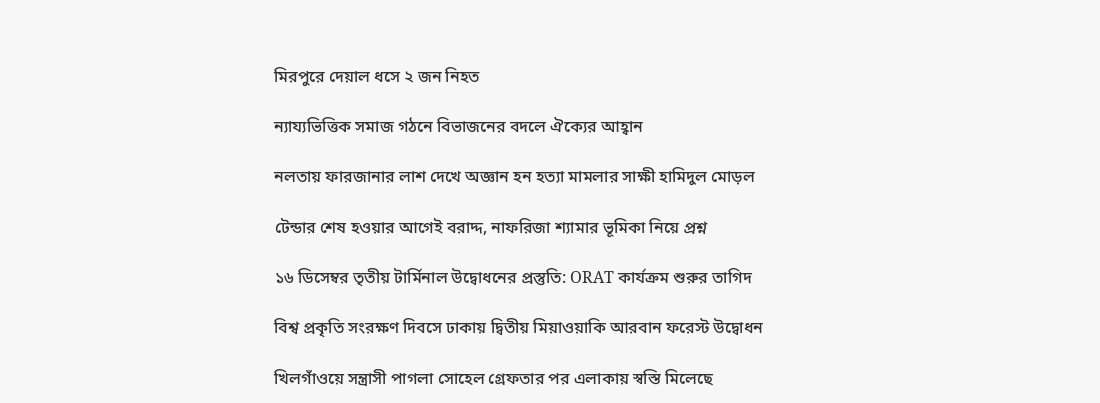মিরপুরে দেয়াল ধসে ২ জন নিহত

ন্যায্যভিত্তিক সমাজ গঠনে বিভাজনের বদলে ঐক্যের আহ্বান

নলতায় ফারজানার লাশ দেখে অজ্ঞান হন হত্যা মামলার সাক্ষী হামিদুল মোড়ল

টেন্ডার শেষ হওয়ার আগেই বরাদ্দ, নাফরিজা শ্যামার ভূমিকা নিয়ে প্রশ্ন

১৬ ডিসেম্বর তৃতীয় টার্মিনাল উদ্বোধনের প্রস্তুতি: ORAT কার্যক্রম শুরুর তাগিদ

বিশ্ব প্রকৃতি সংরক্ষণ দিবসে ঢাকায় দ্বিতীয় মিয়াওয়াকি আরবান ফরেস্ট উদ্বোধন

খিলগাঁওয়ে সন্ত্রাসী পাগলা সোহেল গ্রেফতার পর এলাকায় স্বস্তি মিলেছে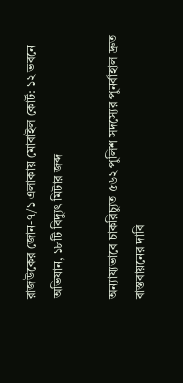রাজউকের জোন-৭/১ এলাকায় মোবাইল কোর্ট: ১২ ভবনে অভিযান, ১৮টি বিদ্যুৎ মিটার জব্দ

অন্যায্যভাবে চাকরিচ্যুত ৫৬২ পুলিশ সদস্যের পুনর্বাহাল দ্রুত বাস্তবায়নের দাবি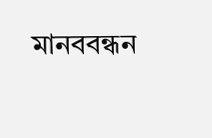মানববন্ধন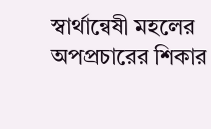স্বার্থান্বেষী মহলের অপপ্রচারের শিকার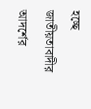হচ্ছে জাতীয়তাবাদীর আদর্শের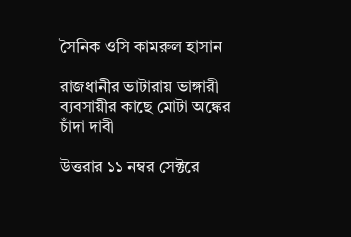সৈনিক ওসি কামরুল হাসান

রাজধানীর ভাটারায় ভাঙ্গারী ব্যবসায়ীর কাছে মোটা অঙ্কের চাঁদা দাবী

উত্তরার ১১ নম্বর সেক্টরে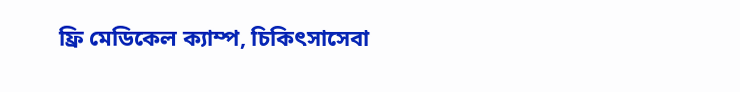ফ্রি মেডিকেল ক্যাম্প, চিকিৎসাসেবা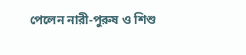পেলেন নারী-পুরুষ ও শিশু